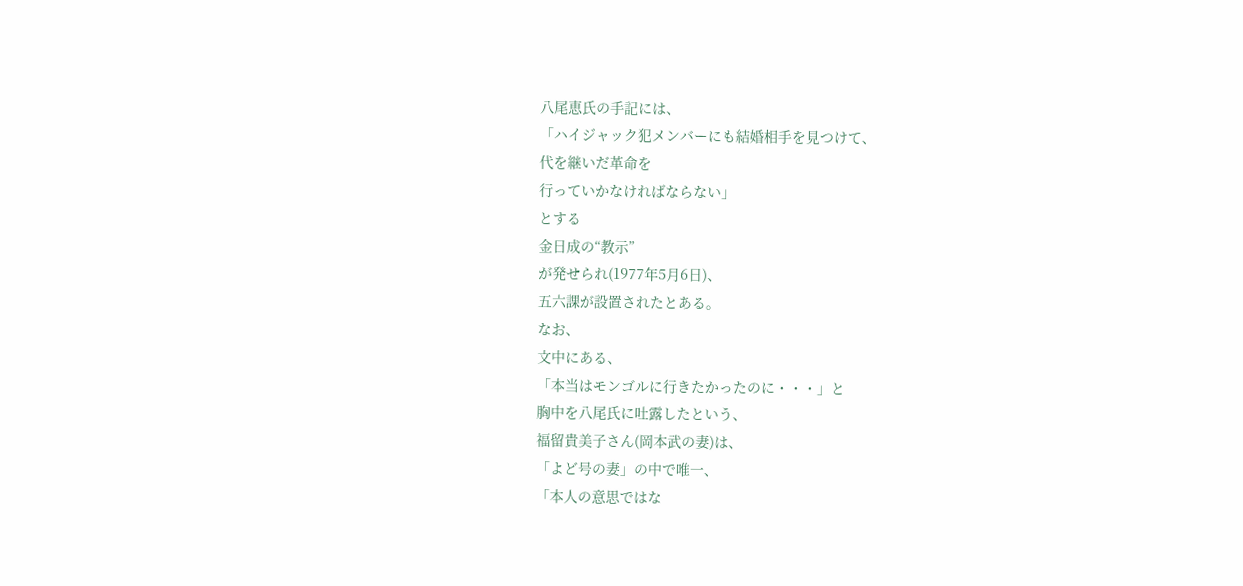八尾恵氏の手記には、
「ハイジャック犯メンバーにも結婚相手を見つけて、
代を継いだ革命を
行っていかなければならない」
とする
金日成の“教示”
が発せられ(1977年5月6日)、
五六課が設置されたとある。
なお、
文中にある、
「本当はモンゴルに行きたかったのに・・・」と
胸中を八尾氏に吐露したという、
福留貴美子さん(岡本武の妻)は、
「よど号の妻」の中で唯一、
「本人の意思ではな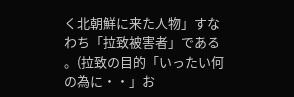く北朝鮮に来た人物」すなわち「拉致被害者」である
。(拉致の目的「いったい何の為に・・」お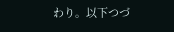わり。以下つづ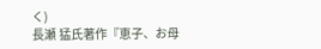く)
長瀬 猛氏著作『恵子、お母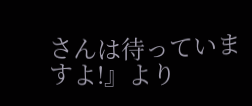さんは待っていますよ!』より